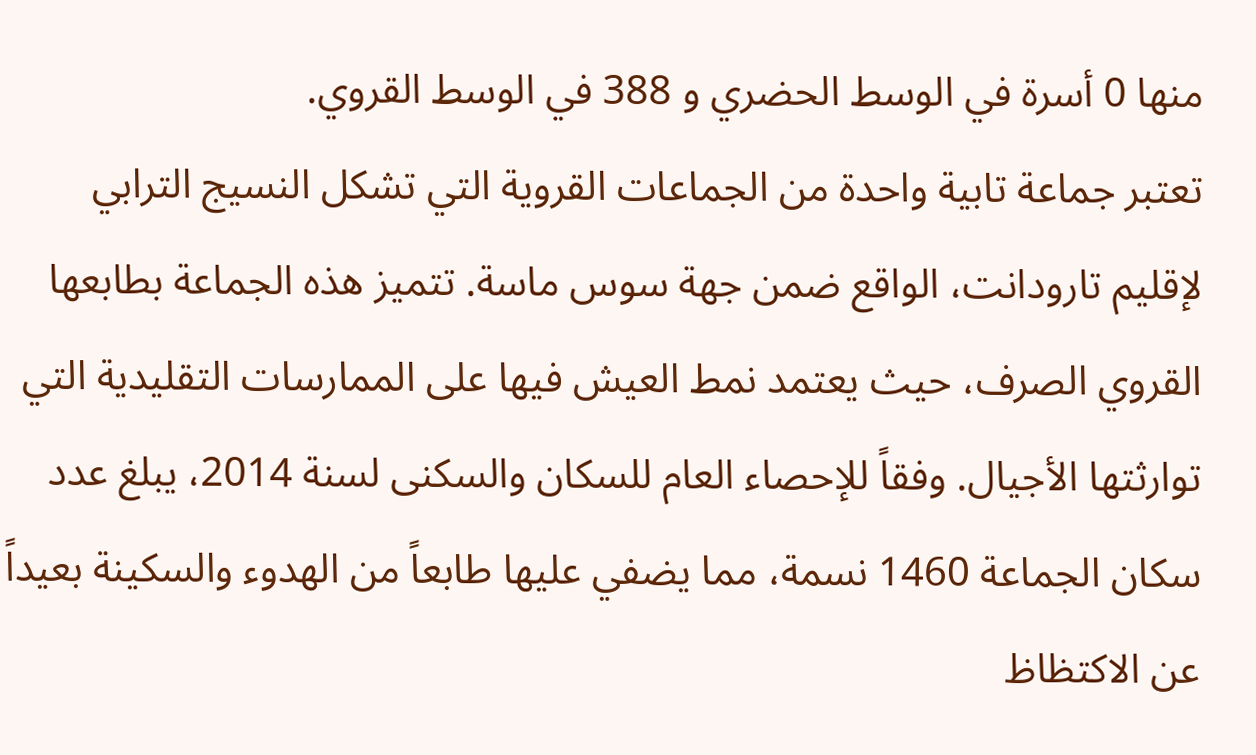منها 0 أسرة في الوسط الحضري و 388 في الوسط القروي.
تعتبر جماعة تابية واحدة من الجماعات القروية التي تشكل النسيج الترابي لإقليم تارودانت، الواقع ضمن جهة سوس ماسة. تتميز هذه الجماعة بطابعها القروي الصرف، حيث يعتمد نمط العيش فيها على الممارسات التقليدية التي توارثتها الأجيال. وفقاً للإحصاء العام للسكان والسكنى لسنة 2014، يبلغ عدد سكان الجماعة 1460 نسمة، مما يضفي عليها طابعاً من الهدوء والسكينة بعيداً عن الاكتظاظ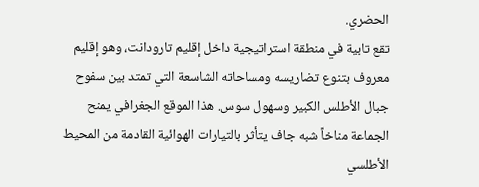الحضري.
تقع تابية في منطقة استراتيجية داخل إقليم تارودانت، وهو إقليم معروف بتنوع تضاريسه ومساحاته الشاسعة التي تمتد بين سفوح جبال الأطلس الكبير وسهول سوس. هذا الموقع الجغرافي يمنح الجماعة مناخاً شبه جاف يتأثر بالتيارات الهوائية القادمة من المحيط الأطلسي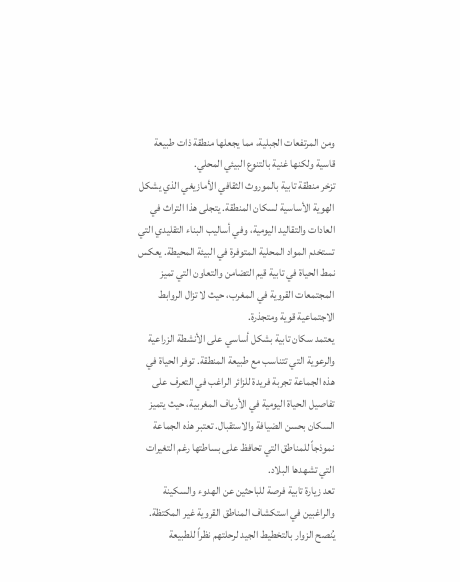ومن المرتفعات الجبلية، مما يجعلها منطقة ذات طبيعة قاسية ولكنها غنية بالتنوع البيئي المحلي.
تزخر منطقة تابية بالموروث الثقافي الأمازيغي الذي يشكل الهوية الأساسية لسكان المنطقة. يتجلى هذا التراث في العادات والتقاليد اليومية، وفي أساليب البناء التقليدي التي تستخدم المواد المحلية المتوفرة في البيئة المحيطة. يعكس نمط الحياة في تابية قيم التضامن والتعاون التي تميز المجتمعات القروية في المغرب، حيث لا تزال الروابط الاجتماعية قوية ومتجذرة.
يعتمد سكان تابية بشكل أساسي على الأنشطة الزراعية والرعوية التي تتناسب مع طبيعة المنطقة. توفر الحياة في هذه الجماعة تجربة فريدة للزائر الراغب في التعرف على تفاصيل الحياة اليومية في الأرياف المغربية، حيث يتميز السكان بحسن الضيافة والاستقبال. تعتبر هذه الجماعة نموذجاً للمناطق التي تحافظ على بساطتها رغم التغيرات التي تشهدها البلاد.
تعد زيارة تابية فرصة للباحثين عن الهدوء والسكينة والراغبين في استكشاف المناطق القروية غير المكتظة. يُنصح الزوار بالتخطيط الجيد لرحلتهم نظراً للطبيعة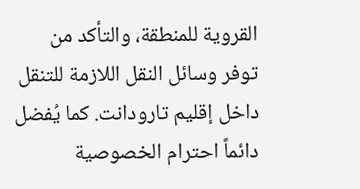القروية للمنطقة، والتأكد من توفر وسائل النقل اللازمة للتنقل داخل إقليم تارودانت. كما يُفضل دائماً احترام الخصوصية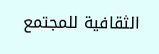الثقافية للمجتمع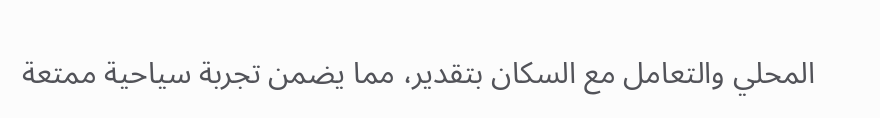المحلي والتعامل مع السكان بتقدير، مما يضمن تجربة سياحية ممتعة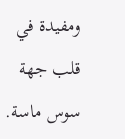ومفيدة في قلب جهة سوس ماسة.